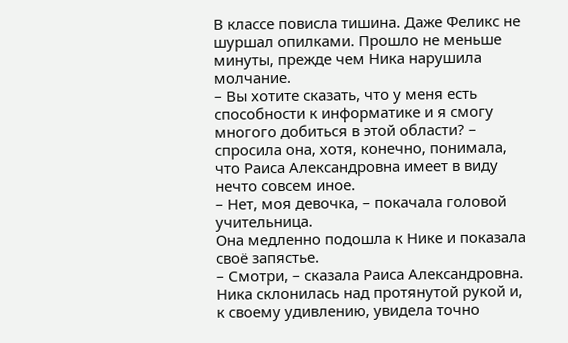В классе повисла тишина. Даже Феликс не шуршал опилками. Прошло не меньше минуты, прежде чем Ника нарушила молчание.
– Вы хотите сказать, что у меня есть способности к информатике и я смогу многого добиться в этой области? – спросила она, хотя, конечно, понимала, что Раиса Александровна имеет в виду нечто совсем иное.
– Нет, моя девочка, – покачала головой учительница.
Она медленно подошла к Нике и показала своё запястье.
– Смотри, – сказала Раиса Александровна.
Ника склонилась над протянутой рукой и, к своему удивлению, увидела точно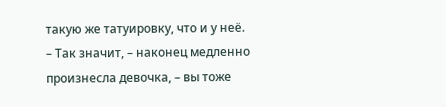такую же татуировку, что и у неё.
– Так значит, – наконец медленно произнесла девочка, – вы тоже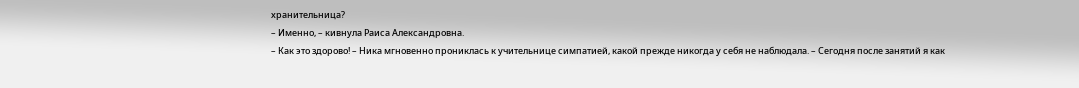хранительница?
– Именно, – кивнула Раиса Александровна.
– Как это здорово! – Ника мгновенно прониклась к учительнице симпатией, какой прежде никогда у себя не наблюдала. – Сегодня после занятий я как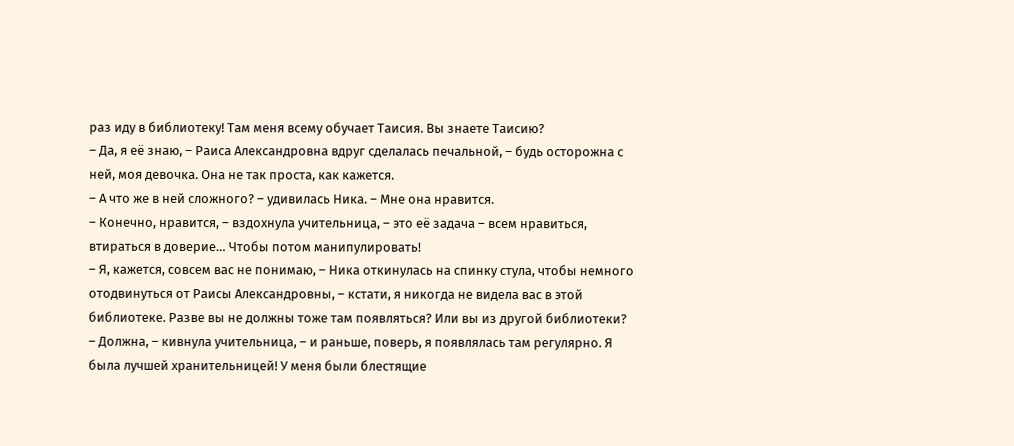раз иду в библиотеку! Там меня всему обучает Таисия. Вы знаете Таисию?
– Да, я её знаю, – Раиса Александровна вдруг сделалась печальной, – будь осторожна с ней, моя девочка. Она не так проста, как кажется.
– А что же в ней сложного? – удивилась Ника. – Мне она нравится.
– Конечно, нравится, – вздохнула учительница, – это её задача – всем нравиться, втираться в доверие… Чтобы потом манипулировать!
– Я, кажется, совсем вас не понимаю, – Ника откинулась на спинку стула, чтобы немного отодвинуться от Раисы Александровны, – кстати, я никогда не видела вас в этой библиотеке. Разве вы не должны тоже там появляться? Или вы из другой библиотеки?
– Должна, – кивнула учительница, – и раньше, поверь, я появлялась там регулярно. Я была лучшей хранительницей! У меня были блестящие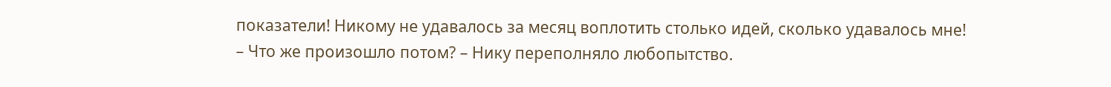показатели! Никому не удавалось за месяц воплотить столько идей, сколько удавалось мне!
– Что же произошло потом? – Нику переполняло любопытство.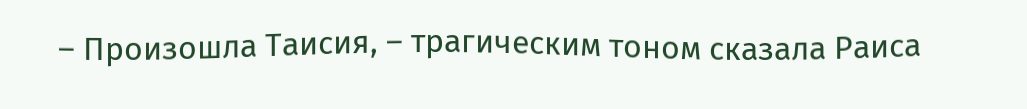– Произошла Таисия, – трагическим тоном сказала Раиса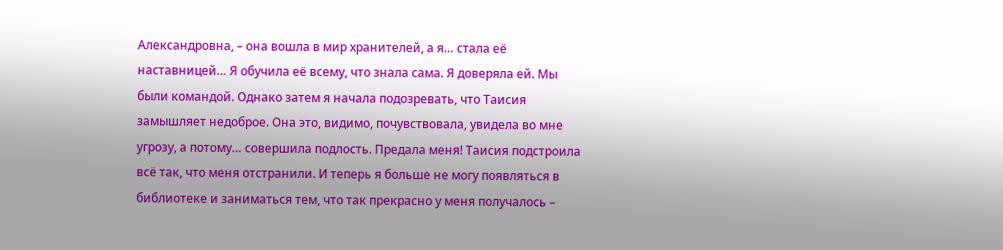Александровна, – она вошла в мир хранителей, а я… стала её наставницей… Я обучила её всему, что знала сама. Я доверяла ей. Мы были командой. Однако затем я начала подозревать, что Таисия замышляет недоброе. Она это, видимо, почувствовала, увидела во мне угрозу, а потому… совершила подлость. Предала меня! Таисия подстроила всё так, что меня отстранили. И теперь я больше не могу появляться в библиотеке и заниматься тем, что так прекрасно у меня получалось –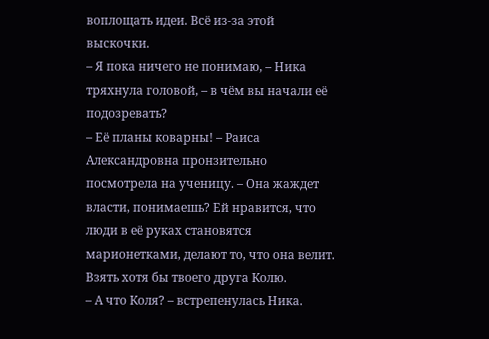воплощать идеи. Всё из-за этой выскочки.
– Я пока ничего не понимаю, – Ника тряхнула головой, – в чём вы начали её подозревать?
– Её планы коварны! – Раиса Александровна пронзительно посмотрела на ученицу. – Она жаждет власти, понимаешь? Ей нравится, что люди в её руках становятся марионетками, делают то, что она велит. Взять хотя бы твоего друга Колю.
– А что Коля? – встрепенулась Ника.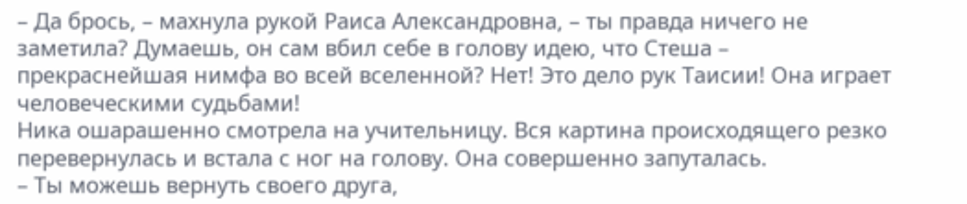– Да брось, – махнула рукой Раиса Александровна, – ты правда ничего не заметила? Думаешь, он сам вбил себе в голову идею, что Стеша – прекраснейшая нимфа во всей вселенной? Нет! Это дело рук Таисии! Она играет человеческими судьбами!
Ника ошарашенно смотрела на учительницу. Вся картина происходящего резко перевернулась и встала с ног на голову. Она совершенно запуталась.
– Ты можешь вернуть своего друга,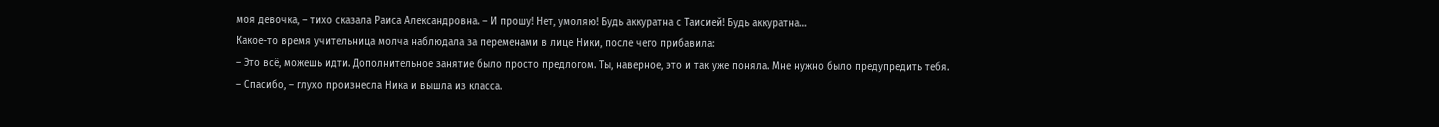моя девочка, – тихо сказала Раиса Александровна. – И прошу! Нет, умоляю! Будь аккуратна с Таисией! Будь аккуратна…
Какое-то время учительница молча наблюдала за переменами в лице Ники, после чего прибавила:
– Это всё, можешь идти. Дополнительное занятие было просто предлогом. Ты, наверное, это и так уже поняла. Мне нужно было предупредить тебя.
– Спасибо, – глухо произнесла Ника и вышла из класса.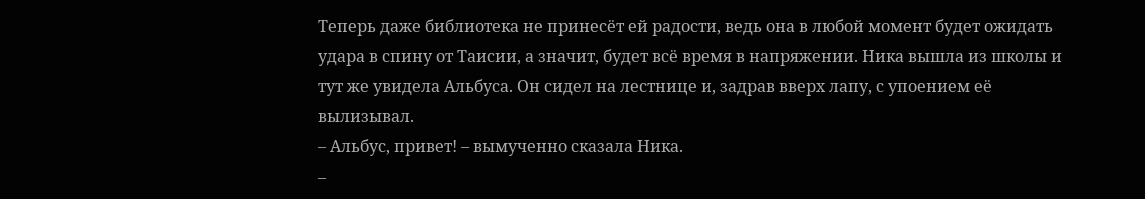Теперь даже библиотека не принесёт ей радости, ведь она в любой момент будет ожидать удара в спину от Таисии, а значит, будет всё время в напряжении. Ника вышла из школы и тут же увидела Альбуса. Он сидел на лестнице и, задрав вверх лапу, с упоением её вылизывал.
– Альбус, привет! – вымученно сказала Ника.
–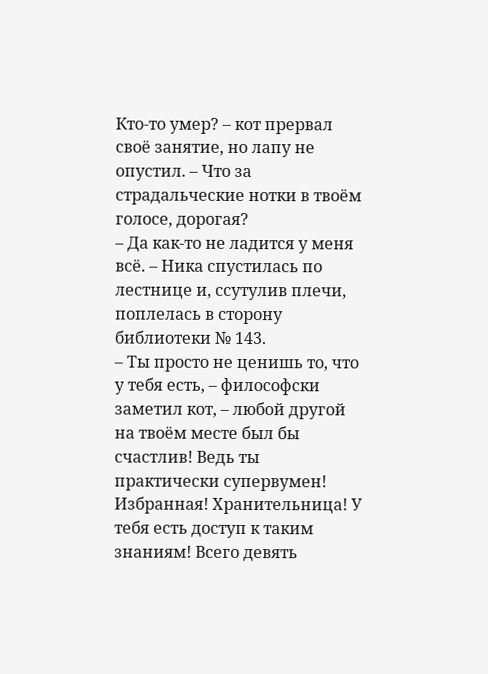Кто-то умер? – кот прервал своё занятие, но лапу не опустил. – Что за страдальческие нотки в твоём голосе, дорогая?
– Да как-то не ладится у меня всё. – Ника спустилась по лестнице и, ссутулив плечи, поплелась в сторону библиотеки № 143.
– Ты просто не ценишь то, что у тебя есть, – философски заметил кот, – любой другой на твоём месте был бы счастлив! Ведь ты практически супервумен! Избранная! Хранительница! У тебя есть доступ к таким знаниям! Всего девять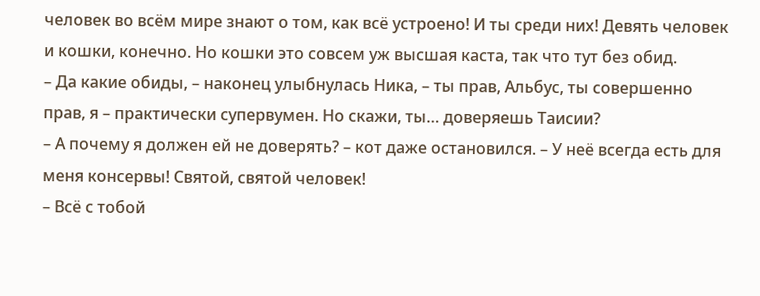человек во всём мире знают о том, как всё устроено! И ты среди них! Девять человек и кошки, конечно. Но кошки это совсем уж высшая каста, так что тут без обид.
– Да какие обиды, – наконец улыбнулась Ника, – ты прав, Альбус, ты совершенно прав, я – практически супервумен. Но скажи, ты… доверяешь Таисии?
– А почему я должен ей не доверять? – кот даже остановился. – У неё всегда есть для меня консервы! Святой, святой человек!
– Всё с тобой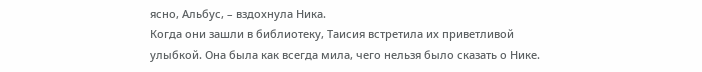ясно, Альбус, – вздохнула Ника.
Когда они зашли в библиотеку, Таисия встретила их приветливой улыбкой. Она была как всегда мила, чего нельзя было сказать о Нике.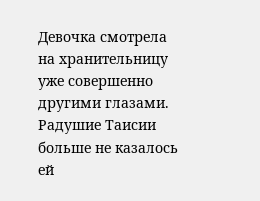Девочка смотрела на хранительницу уже совершенно другими глазами. Радушие Таисии больше не казалось ей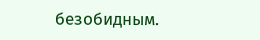безобидным.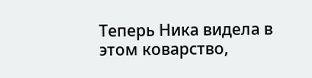Теперь Ника видела в этом коварство,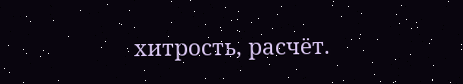хитрость, расчёт.